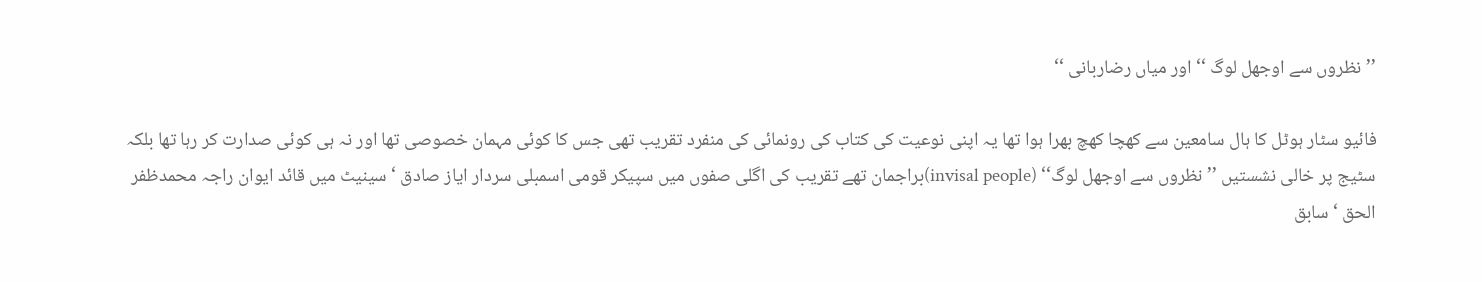’’نظروں سے اوجھل لوگ ‘‘ اور میاں رضاربانی ‘‘

فائیو سٹار ہوٹل کا ہال سامعین سے کھچا کھچ بھرا ہوا تھا یہ اپنی نوعیت کی کتاب کی رونمائی کی منفرد تقریب تھی جس کا کوئی مہمان خصوصی تھا اور نہ ہی کوئی صدارت کر رہا تھا بلکہ سٹیج پر خالی نشستیں ’’ نظروں سے اوجھل لوگ‘‘ (invisal people)براجمان تھے تقریب کی اگلی صفوں میں سپیکر قومی اسمبلی سردار ایاز صادق ‘ سینیٹ میں قائد ایوان راجہ محمدظفر الحق ‘ سابق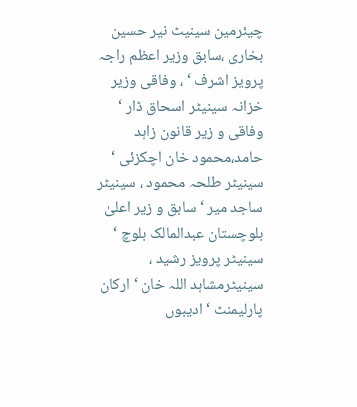چیئرمین سینیٹ نیر حسین بخاری ،سابق وزیر اعظم راجہ پرویز اشرف ‘ ، وفاقی وزیر خزانہ سینیٹر اسحاق ڈار ‘ وفاقی و زیر قانون زاہد حامد،محمود خان اچکزئی ‘ سینیٹر طلحہ محمود ، سینیٹر ساجد میر ‘ سابق و زیر اعلیٰ بلوچستان عبدالمالک بلوچ ‘ سینیٹر پرویز رشید ، سینیٹرمشاہد اللہ خان ‘ ارکان پارلیمنٹ ‘ ادیبوں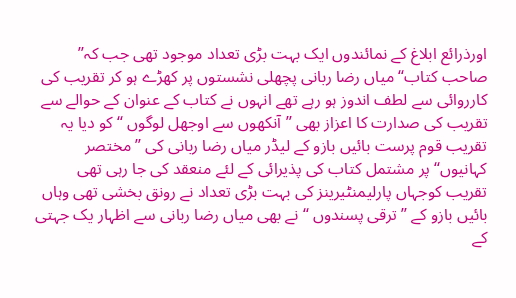اورذرائع ابلاغ کے نمائندوں ایک بہت بڑی تعداد موجود تھی جب کہ’’ صاحب کتاب‘‘ میاں رضا ربانی پچھلی نشستوں پر کھڑے ہو کر تقریب کی کارروائی سے لطف اندوز ہو رہے تھے انہوں نے کتاب کے عنوان کے حوالے سے تقریب کی صدارت کا اعزاز بھی ’’آنکھوں سے اوجھل لوگوں ‘‘ کو دیا یہ تقریب قوم پرست بائیں بازو کے لیڈر میاں رضا ربانی کی ’’مختصر کہانیوں‘‘ پر مشتمل کتاب کی پذیرائی کے لئے منعقد کی جا رہی تھی تقریب کوجہاں پارلیمنٹیرینز کی بہت بڑی تعداد نے رونق بخشی تھی وہاں بائیں بازو کے ’’ترقی پسندوں ‘‘ نے بھی میاں رضا ربانی سے اظہار یک جہتی کے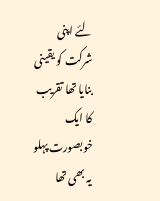لئے اپنی شرکت کو یقینی بنایا تھا تقریب کا ایک خوبصورت پہلو یہ بھی تھا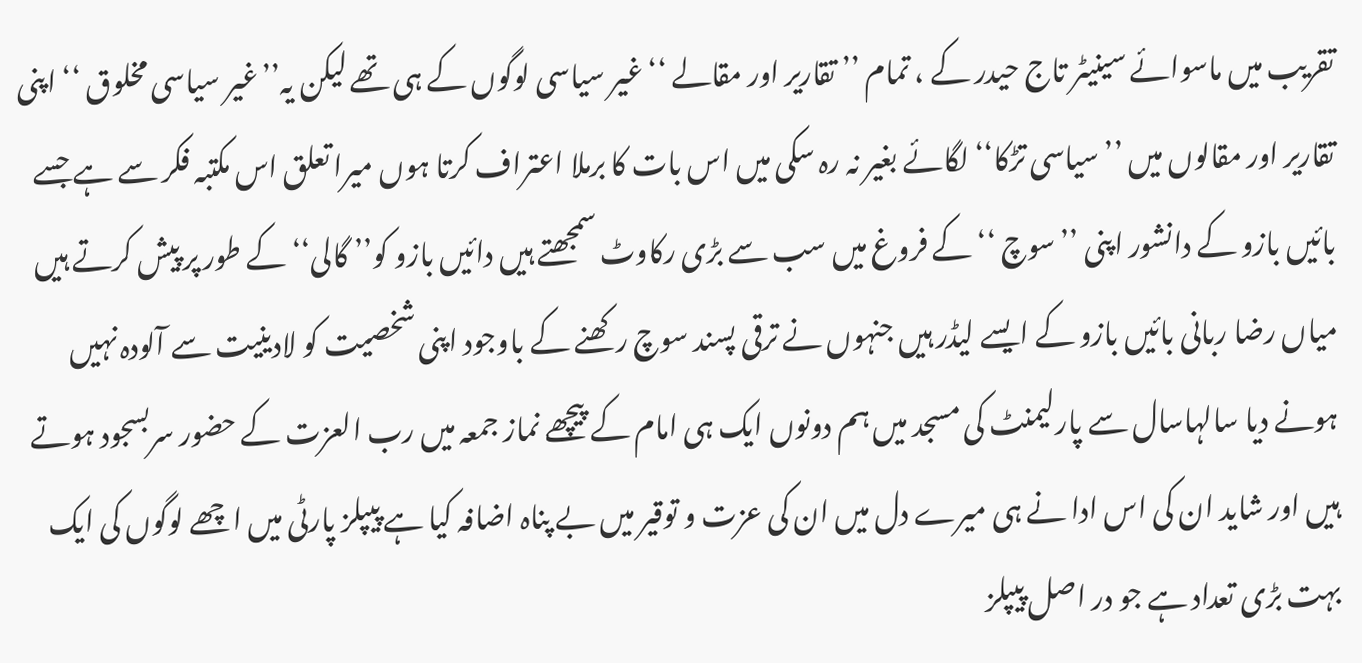تقریب میں ماسوائے سینیٹر تاج حیدر کے ، تمام ’’ تقاریر اور مقالے ‘‘ غیر سیاسی لوگوں کے ہی تھے لیکن یہ’’غیر سیاسی مخلوق ‘‘ اپنی تقاریر اور مقالوں میں ’’سیاسی تڑکا‘‘ لگائے بغیر نہ رہ سکی میں اس بات کا برملا اعتراف کرتا ہوں میرا تعلق اس مکتبہ فکر سے ہے جسے بائیں بازو کے دانشور اپنی ’’سوچ ‘‘ کے فروغ میں سب سے بڑی رکاوٹ سمجھتے ہیں دائیں بازو کو’’ گالی‘‘ کے طور پر پیش کرتے ہیں میاں رضا ربانی بائیں بازو کے ایسے لیڈر ہیں جنہوں نے ترقی پسند سوچ رکھنے کے باوجود اپنی شخصیت کو لادینیت سے آلودہ نہیں ہونے دیا سالہاسال سے پارلیمنٹ کی مسجد میں ہم دونوں ایک ہی امام کے پیچھے نماز جمعہ میں رب العزت کے حضور سربسجود ہوتے ہیں اور شاید ان کی اس ادا نے ہی میرے دل میں ان کی عزت و توقیر میں بے پناہ اضافہ کیا ہے پیپلز پارٹی میں اچھے لوگوں کی ایک بہت بڑی تعداد ہے جو در اصل پیپلز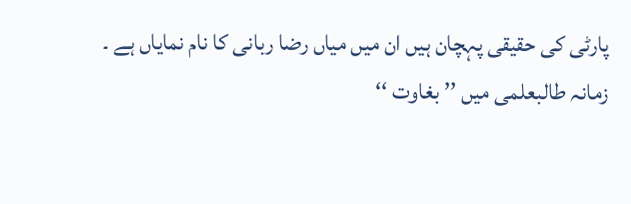پارٹی کی حقیقی پہچان ہیں ان میں میاں رضا ربانی کا نام نمایاں ہے ۔
زمانہ طالبعلمی میں ’’ بغاوت ‘‘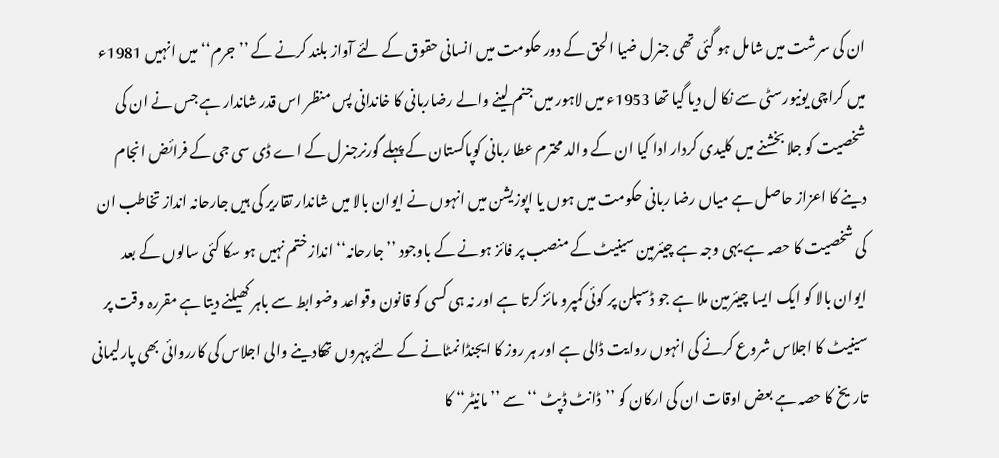ان کی سرشت میں شامل ہو گئی تھی جنرل ضیا الحق کے دور حکومت میں انسانی حقوق کے لئے آواز بلند کرنے کے ’’جرم‘‘ میں انہیں 1981ء میں کراچی یونیورسٹی سے نکا ل دیا گیا تھا 1953ء میں لاہور میں جنم لینے والے رضاربانی کا خاندانی پس منظر اس قدر شاندار ہے جس نے ان کی شخصیت کو جلا بخشنے میں کلیدی کردار ادا کیا ان کے والد محترم عطا ربانی کوپاکستان کے پہلے گورنرجنرل کے اے ڈی سی جی کے فرائض انجام دینے کا اعزاز حاصل ہے میاں رضا ربانی حکومت میں ہوں یا اپوزیشن میں انہوں نے ایوان بالا میں شاندار تقاریر کی ہیں جارحانہ انداز تخاطب ان کی شخصیت کا حصہ ہے یہی وجہ ہے چیئرمین سینیٹ کے منصب پر فائز ہونے کے باوجود ’’جارحانہ‘‘ انداز ختم نہیں ہو سکا کئی سالوں کے بعد ایوان بالا کو ایک ایسا چیئرمین ملا ہے جو ڈسپلن پر کوئی کمپرو مائز کرتا ہے اور نہ ہی کسی کو قانون وقواعد وضوابط سے باہر کھیلنے دیتا ہے مقررہ وقت پر سینیٹ کا اجلاس شروع کرنے کی انہوں روایت ڈالی ہے اور ہر روز کا ایجنڈا نمٹانے کے لئے پہروں تھکادینے والی اجلاس کی کارروائی بھی پارلیمانی تاریخ کا حصہ ہے بعض اوقات ان کی ارکان کو ’’ڈانٹ ڈپٹ ‘‘ سے ’’ مانیٹر‘‘ کا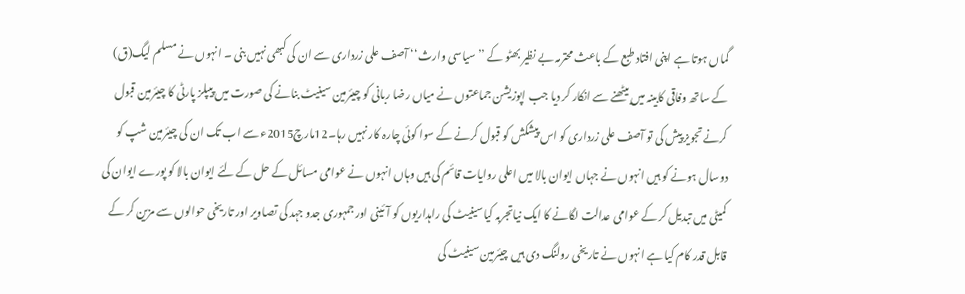گماں ہوتا ہے اپنی افتاد طبع کے باعث محترمہ بے نظیر بھٹو کے ’’سیاسی وارث‘‘ آصف علی زرداری سے ان کی کبھی نہیں بنی ۔ انہوں نے مسلم لیگ(ق) کے ساتھ وفاقی کابینہ میں بیٹھنے سے انکار کر دیا جب اپوزیشن جماعتوں نے میاں رضا ربانی کو چیئرمین سینیٹ بنانے کی صورت میں پیپلز پارٹی کا چیئرمین قبول کرنے تجویز پیش کی تو آصف علی زرداری کو اس پیشکش کو قبول کرنے کے سوا کوئی چارہ کار نہیں رہا۔12مارچ2015ء سے اب تک ان کی چیئرمین شپ کو دوسال ہونے کو ہیں انہوں نے جہاں ایوان بالا میں اعلی روایات قائم کی ہیں وہاں انہوں نے عوامی مسائل کے حل کے لئے ایوان بالا کو پورے ایوان کی کمیٹی میں تبدیل کر کے عوامی عدالت لگانے کا ایک نیاتجربہ کیاسینیٹ کی راہداریوں کو آئینی اور جمہوری جدو جہد کی تصاویر اور تاریخی حوالوں سے مزین کر کے قابل قدر کام کیا ہے انہوں نے تاریخی رولنگ دی ہیں چیئرمین سینیٹ کی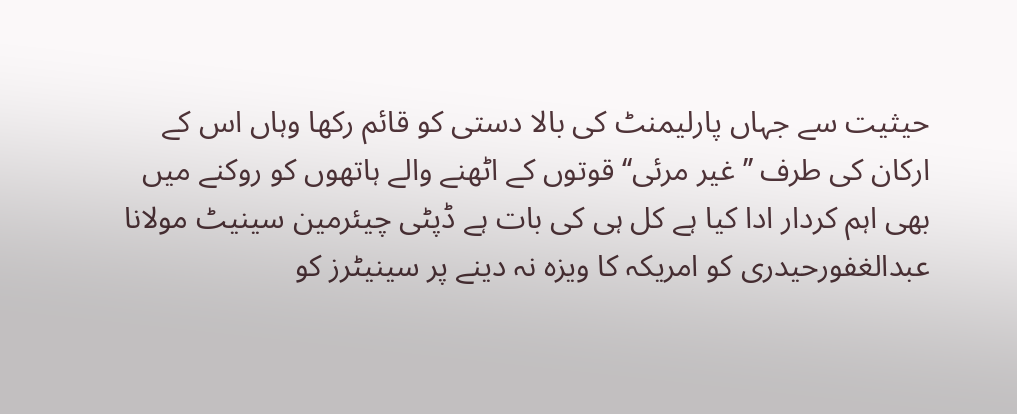حیثیت سے جہاں پارلیمنٹ کی بالا دستی کو قائم رکھا وہاں اس کے ارکان کی طرف ’’ غیر مرئی‘‘ قوتوں کے اٹھنے والے ہاتھوں کو روکنے میں بھی اہم کردار ادا کیا ہے کل ہی کی بات ہے ڈپٹی چیئرمین سینیٹ مولانا عبدالغفورحیدری کو امریکہ کا ویزہ نہ دینے پر سینیٹرز کو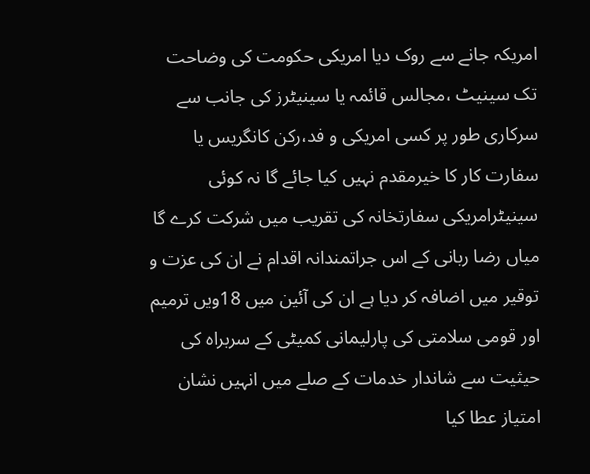امریکہ جانے سے روک دیا امریکی حکومت کی وضاحت تک سینیٹ ،مجالس قائمہ یا سینیٹرز کی جانب سے سرکاری طور پر کسی امریکی و فد،رکن کانگریس یا سفارت کار کا خیرمقدم نہیں کیا جائے گا نہ کوئی سینیٹرامریکی سفارتخانہ کی تقریب میں شرکت کرے گا میاں رضا ربانی کے اس جراتمندانہ اقدام نے ان کی عزت و توقیر میں اضافہ کر دیا ہے ان کی آئین میں 18ویں ترمیم اور قومی سلامتی کی پارلیمانی کمیٹی کے سربراہ کی حیثیت سے شاندار خدمات کے صلے میں انہیں نشان امتیاز عطا کیا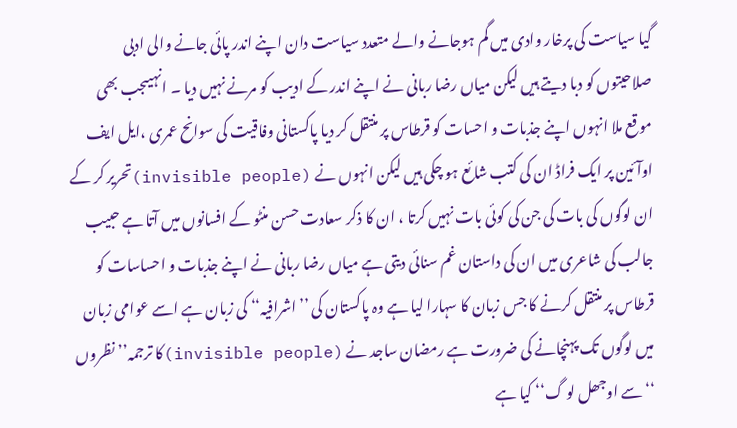گیا سیاست کی پرخار وادی میں گم ہوجانے والے متعدد سیاست دان اپنے اندر پائی جانے والی ادبی صلاحیتوں کو دبا دیتے ہیں لیکن میاں رضا ربانی نے اپنے اندر کے ادیب کو مرنے نہیں دیا ۔ انہیںجب بھی موقع ملا انہوں اپنے جذبات و احسات کو قرطاس پر منتقل کر دیا پاکستانی وفاقیت کی سوانح عمری ،ایل ایف اوآئین پر ایک فراڈ ان کی کتب شائع ہو چکی ہیں لیکن انہوں نے (invisible people)تحریر کر کے ان لوگوں کی بات کی جن کی کوئی بات نہیں کرتا ، ان کا ذکر سعادت حسن منٹو کے افسانوں میں آتا ہے حبیب جالب کی شاعری میں ان کی داستان غم سنائی دیتی ہے میاں رضا ربانی نے اپنے جذبات و احساسات کو قرطاس پر منتقل کرنے کا جس زبان کا سہارا لیا ہے وہ پاکستان کی ’’اشرافیہ‘‘ کی زبان ہے اسے عوامی زبان میں لوگوں تک پہنچانے کی ضرورت ہے رمضان ساجد نے (invisible people)کا ترجمہ’’ نظروں ‘‘ سے اوجھل لو گ‘‘ کیا ہے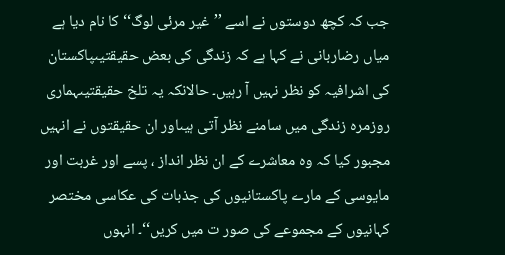جب کہ کچھ دوستوں نے اسے ’’غیر مرئی لوگ‘‘ کا نام دیا ہے میاں رضاربانی نے کہا ہے کہ زندگی کی بعض حقیقتیںپاکستان کی اشرافیہ کو نظر نہیں آ رہیں۔ حالانکہ یہ تلخ حقیقتیںہماری روزمرہ زندگی میں سامنے نظر آتی ہیںاور ان حقیقتوں نے انہیں مجبور کیا کہ وہ معاشرے کے ان نظر انداز ، پسے اور غربت اور مایوسی کے مارے پاکستانیوں کی جذبات کی عکاسی مختصر کہانیوں کے مجموعے کی صور ت میں کریں‘‘۔ انہوں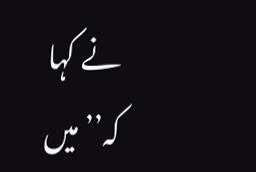نے کہا کہ’’ میں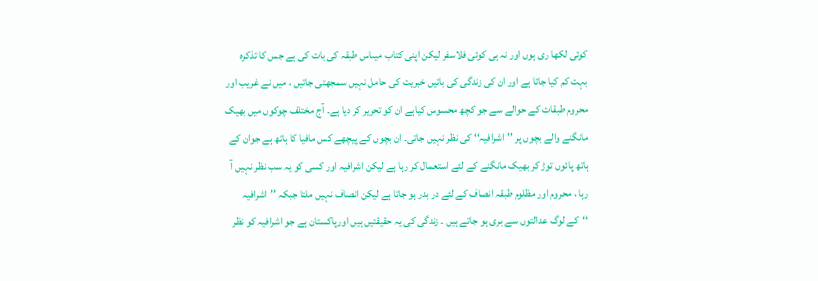کوئی لکھا ری ہوں اور نہ ہی کوئی فلاسفر لیکن اپنی کتاب میںاس طبقہ کی بات کی ہے جس کا تذکرہ بہت کم کیا جاتا ہے اور ان کی زندگی کی باتیں خبریت کی حامل نہیں سمجھتی جاتیں ، میں نے غریب اور محروم طبقات کے حوالے سے جو کچھ محسوس کیاہے ان کو تحریر کر دیا ہے۔ آج مختلف چوکوں میں بھیک مانگنے والے بچوں پر ’’اشرافیہ‘‘ کی نظر نہیں جاتی۔ ان بچوں کے پیچھے کس مافیا کا ہاتھ ہے جوان کے ہاتھ پائوں توڑ کر بھیک مانگنے کے لئے استعمال کر رہا ہے لیکن اشرافیہ اور کسی کو یہ سب نظر نہیں آ رہا ، محروم اور مظلوم طبقہ انصاف کے لئے در بدر ہو جاتا ہے لیکن انصاف نہیں ملتا جبکہ ’’اشرافیہ ‘‘کے لوگ عدالتوں سے بری ہو جاتے ہیں ۔ زندگی کی یہ حقیقتیں ہیں اورپاکستان ہے جو اشرافیہ کو نظر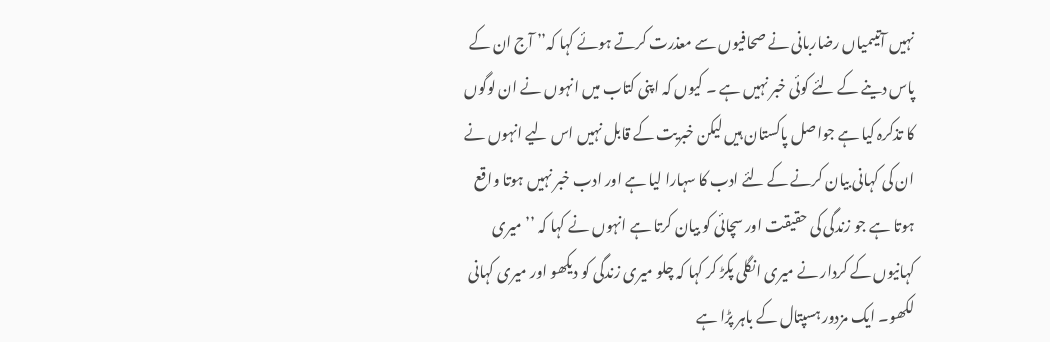نہیں آتیںمیاں رضاربانی نے صحافیوں سے معذرت کرتے ہوئے کہا کہ’’ آج ان کے پاس دینے کے لئے کوئی خبر نہیں ہے ۔ کیوں کہ اپنی کتاب میں انہوں نے ان لوگوں کا تذکرہ کیا ہے جواصل پاکستان ہیں لیکن خبریت کے قابل نہیں اس لیے انہوں نے ان کی کہانی بیان کرنے کے لئے ادب کا سہارا لیا ہے اور ادب خبر نہیں ہوتا واقع ہوتا ہے جو زندگی کی حقیقت اور سچائی کو بیان کرتا ہے انہوں نے کہا کہ ’’میری کہانیوں کے کردار نے میری انگلی پکڑ کر کہا کہ چلو میری زندگی کو دیکھو اور میری کہانی لکھو۔ ایک مزدور ہسپتال کے باہر پڑا ہے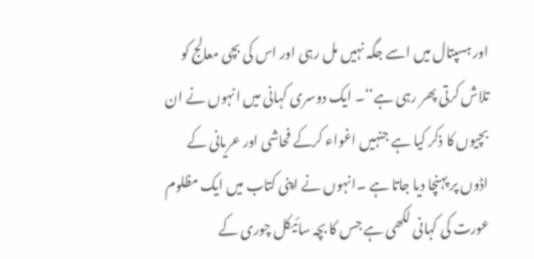اور ہسپتال میں اسے جگہ نہیں مل رہی اور اس کی بچی معالج کو تلاش کرتی پھر رہی ہے‘‘۔ ایک دوسری کہانی میں انہوں نے ان بچیوں کا ذکر کیا ہے جنہیں اغواء کرکے فحاشی اور عریانی کے اڈوں پر پہنچا دیا جاتا ہے ۔انہوں نے اپنی کتاب میں ایک مظلوم عورت کی کہانی لکھی ہے جس کا بچہ سائیکل چوری کے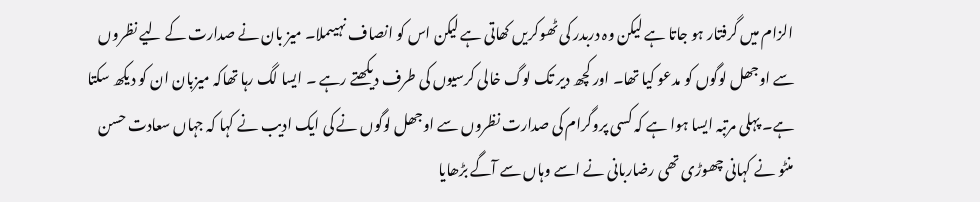الزام میں گرفتار ہو جاتا ہے لیکن وہ دربدر کی ٹھوکریں کھاتی ہے لیکن اس کو انصاف نہیںملا۔ میز بان نے صدارت کے لیے نظروں سے اوجھل لوگوں کو مدعو کیا تھا۔ اور کچھ دیر تک لوگ خالی کرسیوں کی طرف دیکھتے رہے ۔ ایسا لگ رہا تھاکہ میزبان ان کو دیکھ سکتا ہے۔ پہلی مرتبہ ایسا ہوا ہے کہ کسی پروگرام کی صدارت نظروں سے اوجھل لوگوں نے کی ایک ادیب نے کہا کہ جہاں سعادت حسن منٹو نے کہانی چھوڑی تھی رضاربانی نے اسے وہاں سے آگے بڑھایا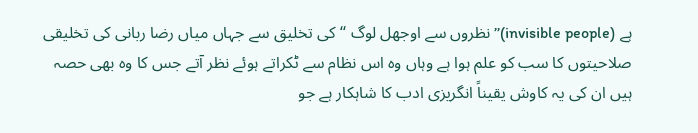ہے (invisible people)’’نظروں سے اوجھل لوگ ‘‘کی تخلیق سے جہاں میاں رضا ربانی کی تخلیقی صلاحیتوں کا سب کو علم ہوا ہے وہاں وہ اس نظام سے ٹکراتے ہوئے نظر آتے جس کا وہ بھی حصہ ہیں ان کی یہ کاوش یقیناً انگریزی ادب کا شاہکار ہے جو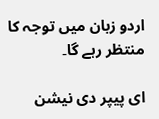اردو زبان میں توجہ کا منتظر رہے گا۔

ای پیپر دی نیشن